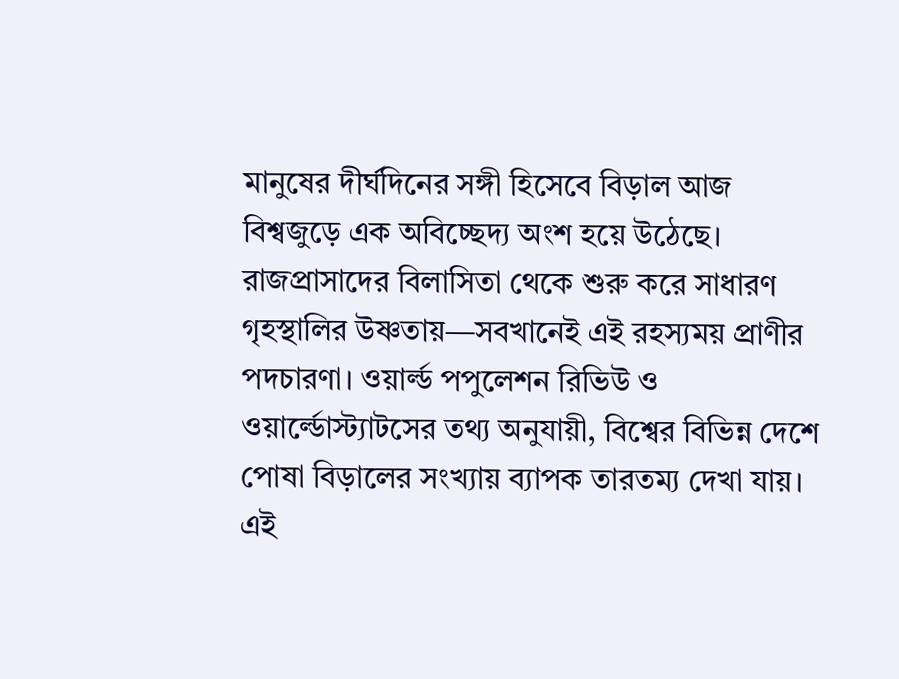মানুষের দীর্ঘদিনের সঙ্গী হিসেবে বিড়াল আজ বিশ্বজুড়ে এক অবিচ্ছেদ্য অংশ হয়ে উঠেছে। রাজপ্রাসাদের বিলাসিতা থেকে শুরু করে সাধারণ গৃহস্থালির উষ্ণতায়—সবখানেই এই রহস্যময় প্রাণীর পদচারণা। ওয়ার্ল্ড পপুলেশন রিভিউ ও ওয়ার্ল্ডোস্ট্যাটসের তথ্য অনুযায়ী, বিশ্বের বিভিন্ন দেশে পোষা বিড়ালের সংখ্যায় ব্যাপক তারতম্য দেখা যায়। এই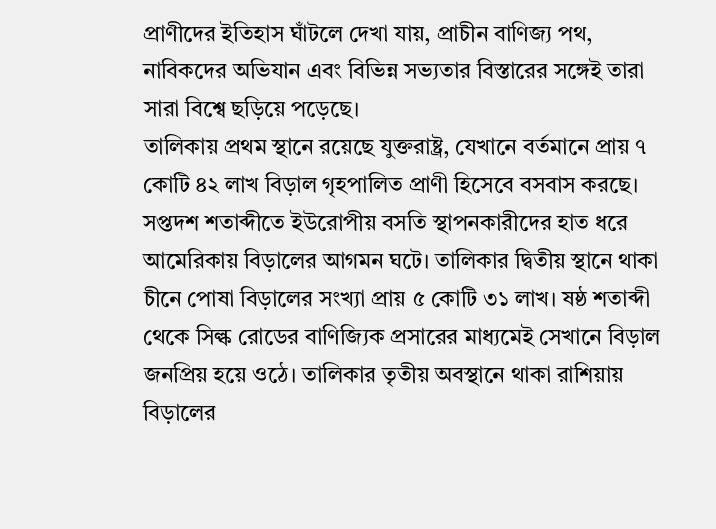প্রাণীদের ইতিহাস ঘাঁটলে দেখা যায়, প্রাচীন বাণিজ্য পথ, নাবিকদের অভিযান এবং বিভিন্ন সভ্যতার বিস্তারের সঙ্গেই তারা সারা বিশ্বে ছড়িয়ে পড়েছে।
তালিকায় প্রথম স্থানে রয়েছে যুক্তরাষ্ট্র, যেখানে বর্তমানে প্রায় ৭ কোটি ৪২ লাখ বিড়াল গৃহপালিত প্রাণী হিসেবে বসবাস করছে। সপ্তদশ শতাব্দীতে ইউরোপীয় বসতি স্থাপনকারীদের হাত ধরে আমেরিকায় বিড়ালের আগমন ঘটে। তালিকার দ্বিতীয় স্থানে থাকা চীনে পোষা বিড়ালের সংখ্যা প্রায় ৫ কোটি ৩১ লাখ। ষষ্ঠ শতাব্দী থেকে সিল্ক রোডের বাণিজ্যিক প্রসারের মাধ্যমেই সেখানে বিড়াল জনপ্রিয় হয়ে ওঠে। তালিকার তৃতীয় অবস্থানে থাকা রাশিয়ায় বিড়ালের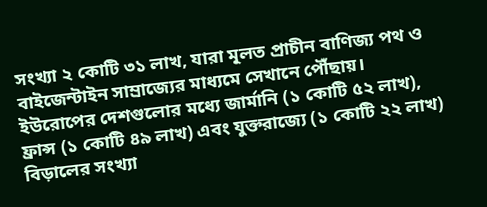সংখ্যা ২ কোটি ৩১ লাখ, যারা মূলত প্রাচীন বাণিজ্য পথ ও বাইজেন্টাইন সাম্রাজ্যের মাধ্যমে সেখানে পৌঁছায়।
ইউরোপের দেশগুলোর মধ্যে জার্মানি (১ কোটি ৫২ লাখ), ফ্রান্স (১ কোটি ৪৯ লাখ) এবং যুক্তরাজ্যে (১ কোটি ২২ লাখ) বিড়ালের সংখ্যা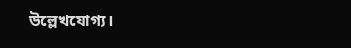উল্লেখযোগ্য।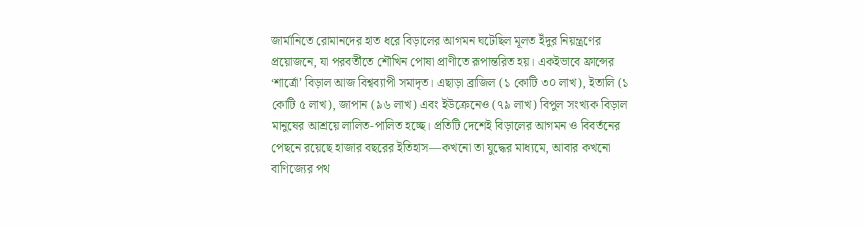জার্মানিতে রোমানদের হাত ধরে বিড়ালের আগমন ঘটেছিল মূলত ইঁদুর নিয়ন্ত্রণের প্রয়োজনে, যা পরবর্তীতে শৌখিন পোষা প্রাণীতে রূপান্তরিত হয়। একইভাবে ফ্রান্সের ‘শার্ত্রো’ বিড়াল আজ বিশ্বব্যাপী সমাদৃত। এছাড়া ব্রাজিল (১ কোটি ৩০ লাখ), ইতালি (১ কোটি ৫ লাখ), জাপান (৯৬ লাখ) এবং ইউক্রেনেও (৭৯ লাখ) বিপুল সংখ্যক বিড়াল মানুষের আশ্রয়ে লালিত-পালিত হচ্ছে। প্রতিটি দেশেই বিড়ালের আগমন ও বিবর্তনের পেছনে রয়েছে হাজার বছরের ইতিহাস—কখনো তা যুদ্ধের মাধ্যমে, আবার কখনো বাণিজ্যের পথ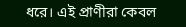ধরে। এই প্রাণীরা কেবল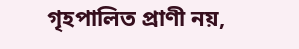গৃহপালিত প্রাণী নয়,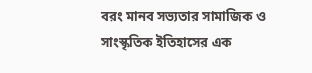বরং মানব সভ্যতার সামাজিক ও সাংস্কৃতিক ইতিহাসের এক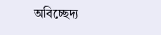অবিচ্ছেদ্য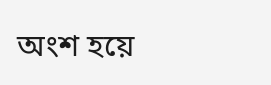অংশ হয়ে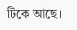টিকে আছে।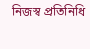নিজস্ব প্রতিনিধি